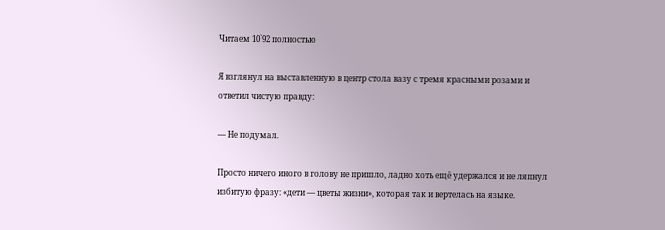Читаем 10`92 полностью

Я взглянул на выставленную в центр стола вазу с тремя красными розами и ответил чистую правду:

— Не подумал.

Просто ничего иного в голову не пришло, ладно хоть ещё удержался и не ляпнул избитую фразу: «дети — цветы жизни», которая так и вертелась на языке.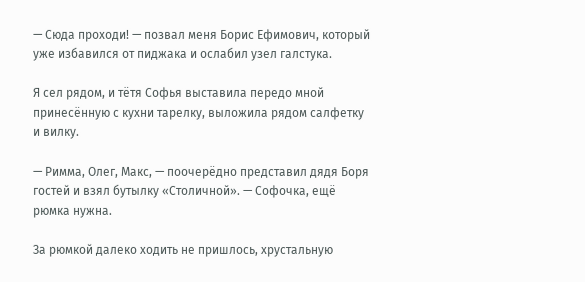— Сюда проходи! — позвал меня Борис Ефимович, который уже избавился от пиджака и ослабил узел галстука.

Я сел рядом, и тётя Софья выставила передо мной принесённую с кухни тарелку, выложила рядом салфетку и вилку.

— Римма, Олег, Макс, — поочерёдно представил дядя Боря гостей и взял бутылку «Столичной». — Софочка, ещё рюмка нужна.

За рюмкой далеко ходить не пришлось, хрустальную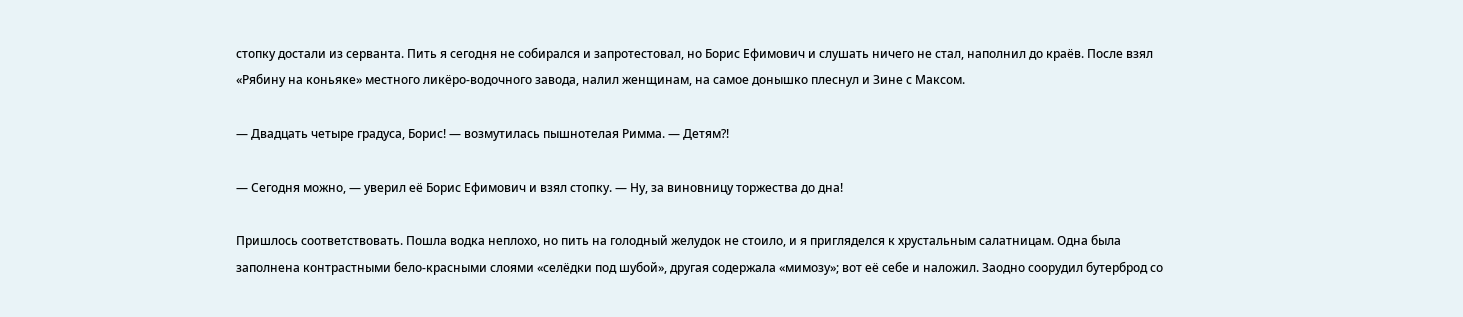стопку достали из серванта. Пить я сегодня не собирался и запротестовал, но Борис Ефимович и слушать ничего не стал, наполнил до краёв. После взял «Рябину на коньяке» местного ликёро-водочного завода, налил женщинам, на самое донышко плеснул и Зине с Максом.

— Двадцать четыре градуса, Борис! — возмутилась пышнотелая Римма. — Детям?!

— Сегодня можно, — уверил её Борис Ефимович и взял стопку. — Ну, за виновницу торжества до дна!

Пришлось соответствовать. Пошла водка неплохо, но пить на голодный желудок не стоило, и я пригляделся к хрустальным салатницам. Одна была заполнена контрастными бело-красными слоями «селёдки под шубой», другая содержала «мимозу»; вот её себе и наложил. Заодно соорудил бутерброд со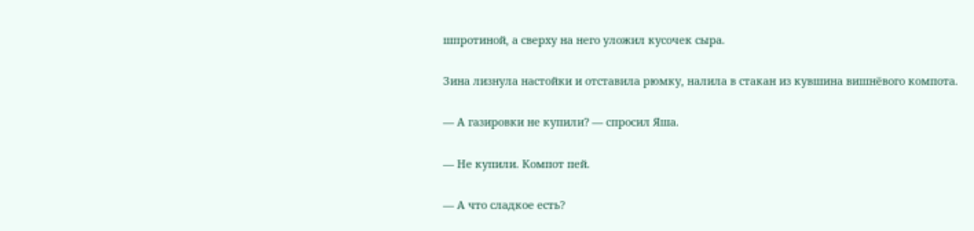шпротиной, а сверху на него уложил кусочек сыра.

Зина лизнула настойки и отставила рюмку, налила в стакан из кувшина вишнёвого компота.

— А газировки не купили? — спросил Яша.

— Не купили. Компот пей.

— А что сладкое есть?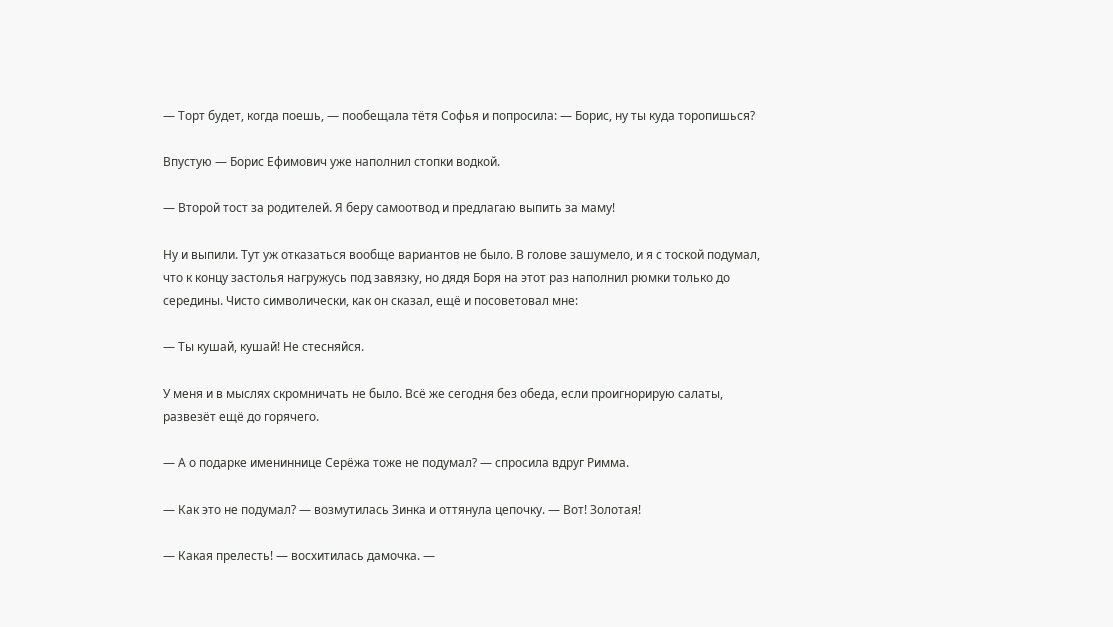— Торт будет, когда поешь, — пообещала тётя Софья и попросила: — Борис, ну ты куда торопишься?

Впустую — Борис Ефимович уже наполнил стопки водкой.

— Второй тост за родителей. Я беру самоотвод и предлагаю выпить за маму!

Ну и выпили. Тут уж отказаться вообще вариантов не было. В голове зашумело, и я с тоской подумал, что к концу застолья нагружусь под завязку, но дядя Боря на этот раз наполнил рюмки только до середины. Чисто символически, как он сказал, ещё и посоветовал мне:

— Ты кушай, кушай! Не стесняйся.

У меня и в мыслях скромничать не было. Всё же сегодня без обеда, если проигнорирую салаты, развезёт ещё до горячего.

— А о подарке имениннице Серёжа тоже не подумал? — спросила вдруг Римма.

— Как это не подумал? — возмутилась Зинка и оттянула цепочку. — Вот! Золотая!

— Какая прелесть! — восхитилась дамочка. —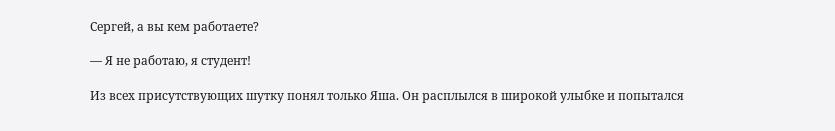Сергей, а вы кем работаете?

— Я не работаю, я студент!

Из всех присутствующих шутку понял только Яша. Он расплылся в широкой улыбке и попытался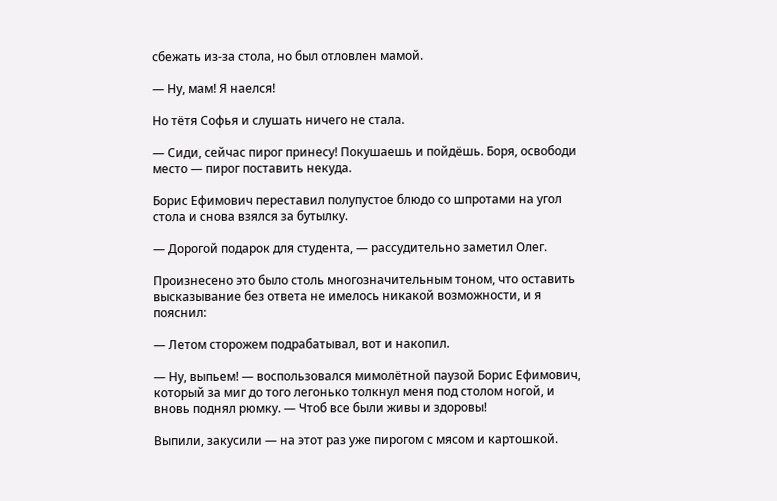сбежать из-за стола, но был отловлен мамой.

— Ну, мам! Я наелся!

Но тётя Софья и слушать ничего не стала.

— Сиди, сейчас пирог принесу! Покушаешь и пойдёшь. Боря, освободи место — пирог поставить некуда.

Борис Ефимович переставил полупустое блюдо со шпротами на угол стола и снова взялся за бутылку.

— Дорогой подарок для студента, — рассудительно заметил Олег.

Произнесено это было столь многозначительным тоном, что оставить высказывание без ответа не имелось никакой возможности, и я пояснил:

— Летом сторожем подрабатывал, вот и накопил.

— Ну, выпьем! — воспользовался мимолётной паузой Борис Ефимович, который за миг до того легонько толкнул меня под столом ногой, и вновь поднял рюмку. — Чтоб все были живы и здоровы!

Выпили, закусили — на этот раз уже пирогом с мясом и картошкой.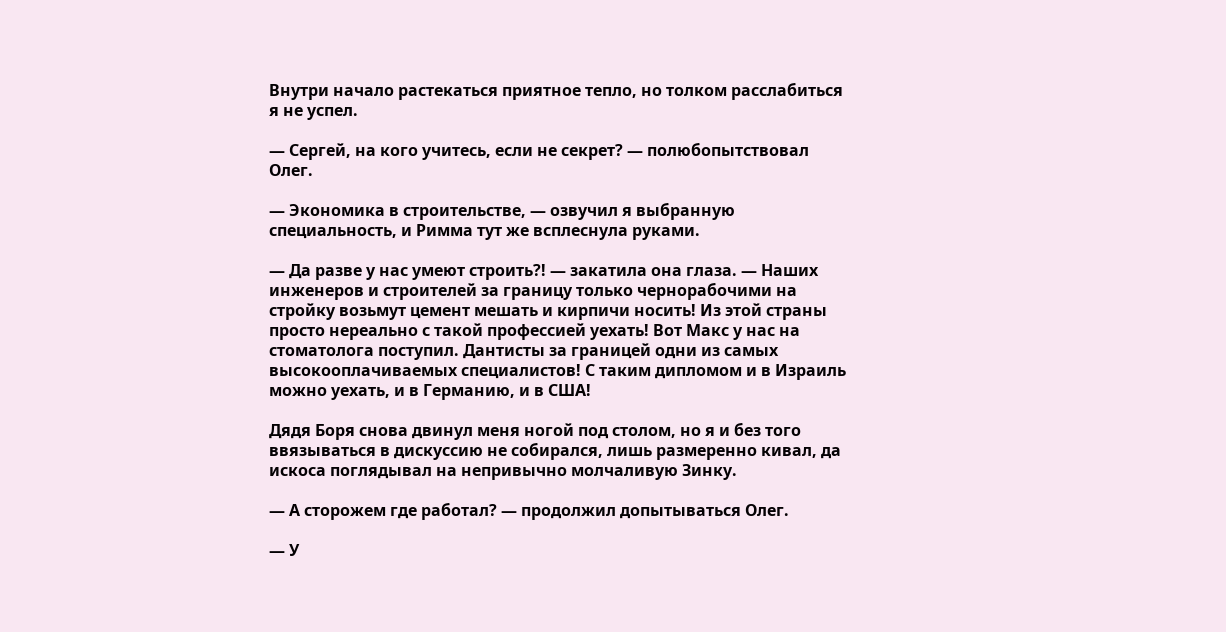Внутри начало растекаться приятное тепло, но толком расслабиться я не успел.

— Сергей, на кого учитесь, если не секрет? — полюбопытствовал Олег.

— Экономика в строительстве, — озвучил я выбранную специальность, и Римма тут же всплеснула руками.

— Да разве у нас умеют строить?! — закатила она глаза. — Наших инженеров и строителей за границу только чернорабочими на стройку возьмут цемент мешать и кирпичи носить! Из этой страны просто нереально с такой профессией уехать! Вот Макс у нас на стоматолога поступил. Дантисты за границей одни из самых высокооплачиваемых специалистов! С таким дипломом и в Израиль можно уехать, и в Германию, и в США!

Дядя Боря снова двинул меня ногой под столом, но я и без того ввязываться в дискуссию не собирался, лишь размеренно кивал, да искоса поглядывал на непривычно молчаливую Зинку.

— А сторожем где работал? — продолжил допытываться Олег.

— У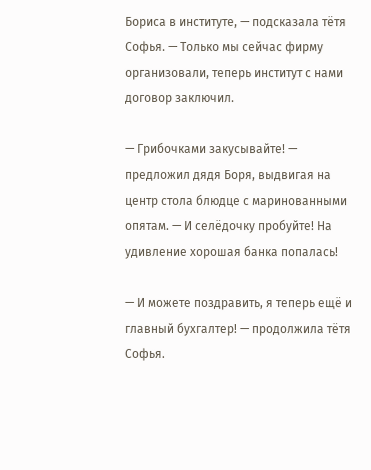Бориса в институте, — подсказала тётя Софья. — Только мы сейчас фирму организовали, теперь институт с нами договор заключил.

— Грибочками закусывайте! — предложил дядя Боря, выдвигая на центр стола блюдце с маринованными опятам. — И селёдочку пробуйте! На удивление хорошая банка попалась!

— И можете поздравить, я теперь ещё и главный бухгалтер! — продолжила тётя Софья.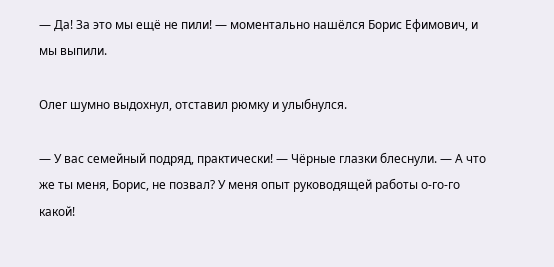— Да! За это мы ещё не пили! — моментально нашёлся Борис Ефимович, и мы выпили.

Олег шумно выдохнул, отставил рюмку и улыбнулся.

— У вас семейный подряд, практически! — Чёрные глазки блеснули. — А что же ты меня, Борис, не позвал? У меня опыт руководящей работы о-го-го какой!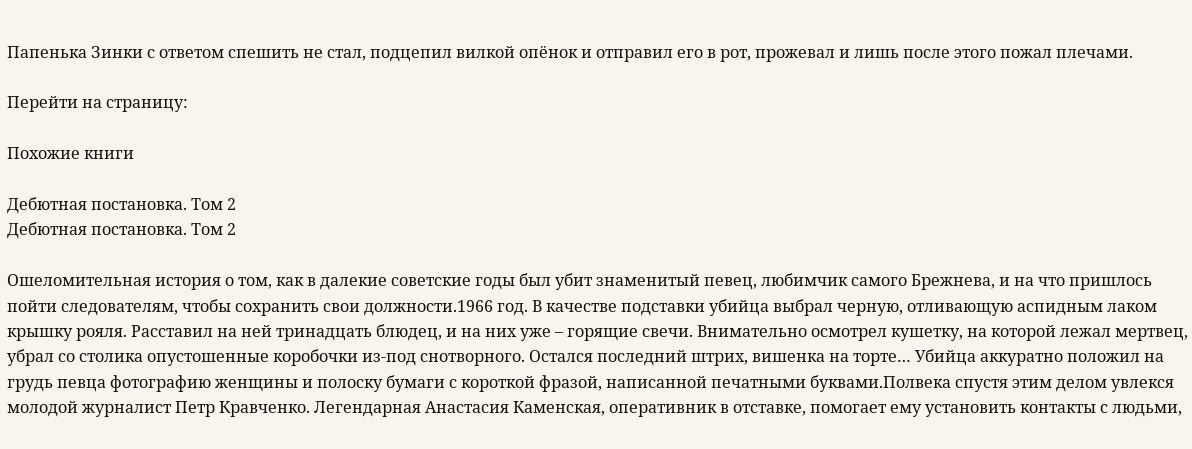Папенька Зинки с ответом спешить не стал, подцепил вилкой опёнок и отправил его в рот, прожевал и лишь после этого пожал плечами.

Перейти на страницу:

Похожие книги

Дебютная постановка. Том 2
Дебютная постановка. Том 2

Ошеломительная история о том, как в далекие советские годы был убит знаменитый певец, любимчик самого Брежнева, и на что пришлось пойти следователям, чтобы сохранить свои должности.1966 год. В качестве подставки убийца выбрал черную, отливающую аспидным лаком крышку рояля. Расставил на ней тринадцать блюдец, и на них уже – горящие свечи. Внимательно осмотрел кушетку, на которой лежал мертвец, убрал со столика опустошенные коробочки из-под снотворного. Остался последний штрих, вишенка на торте… Убийца аккуратно положил на грудь певца фотографию женщины и полоску бумаги с короткой фразой, написанной печатными буквами.Полвека спустя этим делом увлекся молодой журналист Петр Кравченко. Легендарная Анастасия Каменская, оперативник в отставке, помогает ему установить контакты с людьми,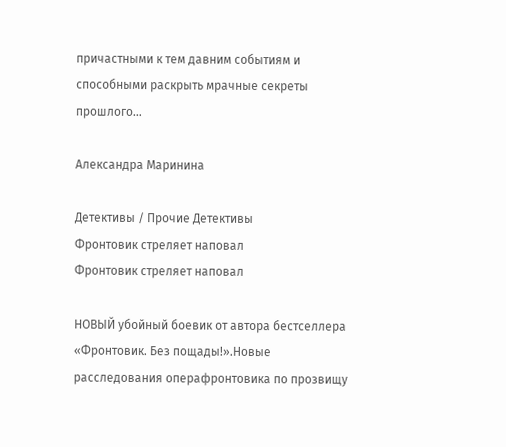причастными к тем давним событиям и способными раскрыть мрачные секреты прошлого…

Александра Маринина

Детективы / Прочие Детективы
Фронтовик стреляет наповал
Фронтовик стреляет наповал

НОВЫЙ убойный боевик от автора бестселлера «Фронтовик. Без пощады!».Новые расследования операфронтовика по прозвищу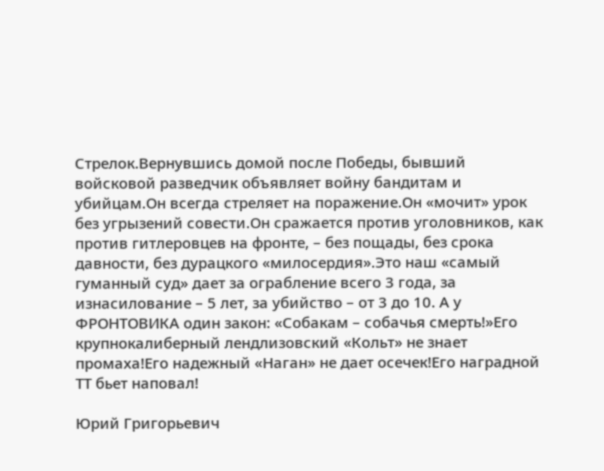Стрелок.Вернувшись домой после Победы, бывший войсковой разведчик объявляет войну бандитам и убийцам.Он всегда стреляет на поражение.Он «мочит» урок без угрызений совести.Он сражается против уголовников, как против гитлеровцев на фронте, – без пощады, без срока давности, без дурацкого «милосердия».Это наш «самый гуманный суд» дает за ограбление всего 3 года, за изнасилование – 5 лет, за убийство – от 3 до 10. А у ФРОНТОВИКА один закон: «Собакам – собачья смерть!»Его крупнокалиберный лендлизовский «Кольт» не знает промаха!Его надежный «Наган» не дает осечек!Его наградной ТТ бьет наповал!

Юрий Григорьевич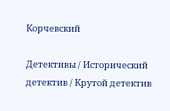Корчевский

Детективы / Исторический детектив / Крутой детектив